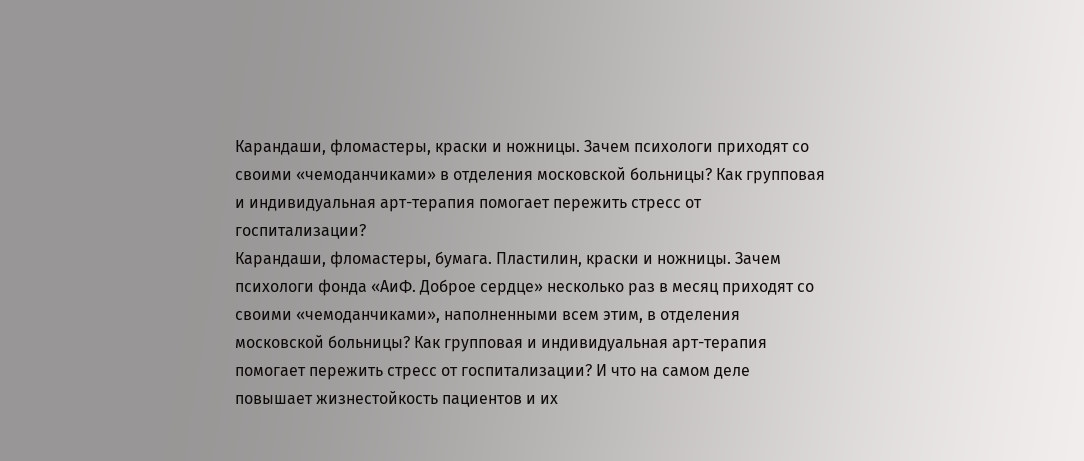Карандаши, фломастеры, краски и ножницы. Зачем психологи приходят со своими «чемоданчиками» в отделения московской больницы? Как групповая и индивидуальная арт-терапия помогает пережить стресс от госпитализации?
Карандаши, фломастеры, бумага. Пластилин, краски и ножницы. Зачем психологи фонда «АиФ. Доброе сердце» несколько раз в месяц приходят со своими «чемоданчиками», наполненными всем этим, в отделения московской больницы? Как групповая и индивидуальная арт-терапия помогает пережить стресс от госпитализации? И что на самом деле повышает жизнестойкость пациентов и их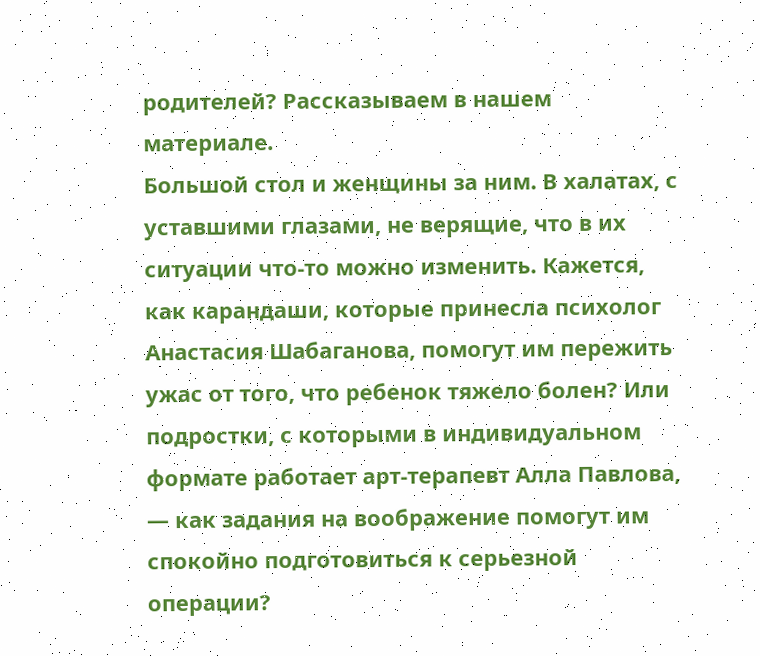родителей? Рассказываем в нашем материале.
Большой стол и женщины за ним. В халатах, с уставшими глазами, не верящие, что в их ситуации что-то можно изменить. Кажется, как карандаши, которые принесла психолог Анастасия Шабаганова, помогут им пережить ужас от того, что ребенок тяжело болен? Или подростки, с которыми в индивидуальном формате работает арт-терапевт Алла Павлова, — как задания на воображение помогут им спокойно подготовиться к серьезной операции?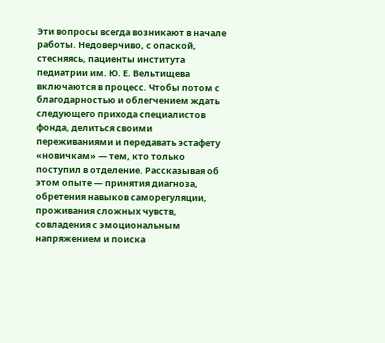Эти вопросы всегда возникают в начале работы. Недоверчиво, с опаской, стесняясь, пациенты института педиатрии им. Ю. Е. Вельтищева включаются в процесс. Чтобы потом с благодарностью и облегчением ждать следующего прихода специалистов фонда, делиться своими переживаниями и передавать эстафету «новичкам» — тем, кто только поступил в отделение. Рассказывая об этом опыте — принятия диагноза, обретения навыков саморегуляции, проживания сложных чувств, совладения с эмоциональным напряжением и поиска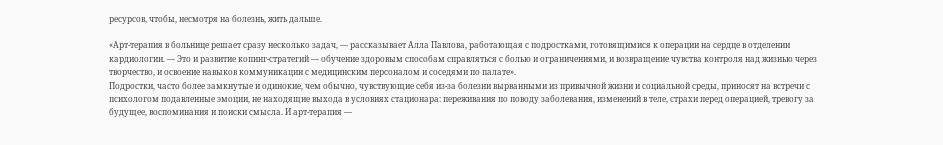ресурсов, чтобы, несмотря на болезнь, жить дальше.

«Арт-терапия в больнице решает сразу несколько задач, — рассказывает Алла Павлова, работающая с подростками, готовящимися к операции на сердце в отделении кардиологии. — Это и развитие копинг-стратегий — обучение здоровым способам справляться с болью и ограничениями, и возвращение чувства контроля над жизнью через творчество, и освоение навыков коммуникации с медицинским персоналом и соседями по палате».
Подростки, часто более замкнутые и одинокие, чем обычно, чувствующие себя из-за болезни вырванными из привычной жизни и социальной среды, приносят на встречи с психологом подавленные эмоции, не находящие выхода в условиях стационара: переживания по поводу заболевания, изменений в теле, страхи перед операцией, тревогу за будущее, воспоминания и поиски смысла. И арт-терапия —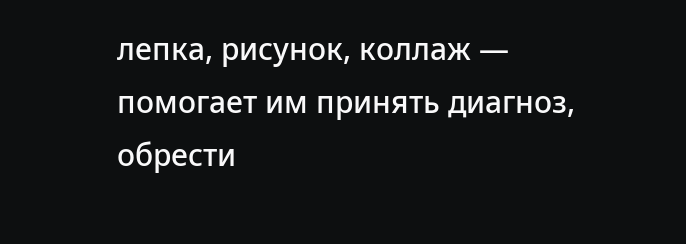лепка, рисунок, коллаж — помогает им принять диагноз, обрести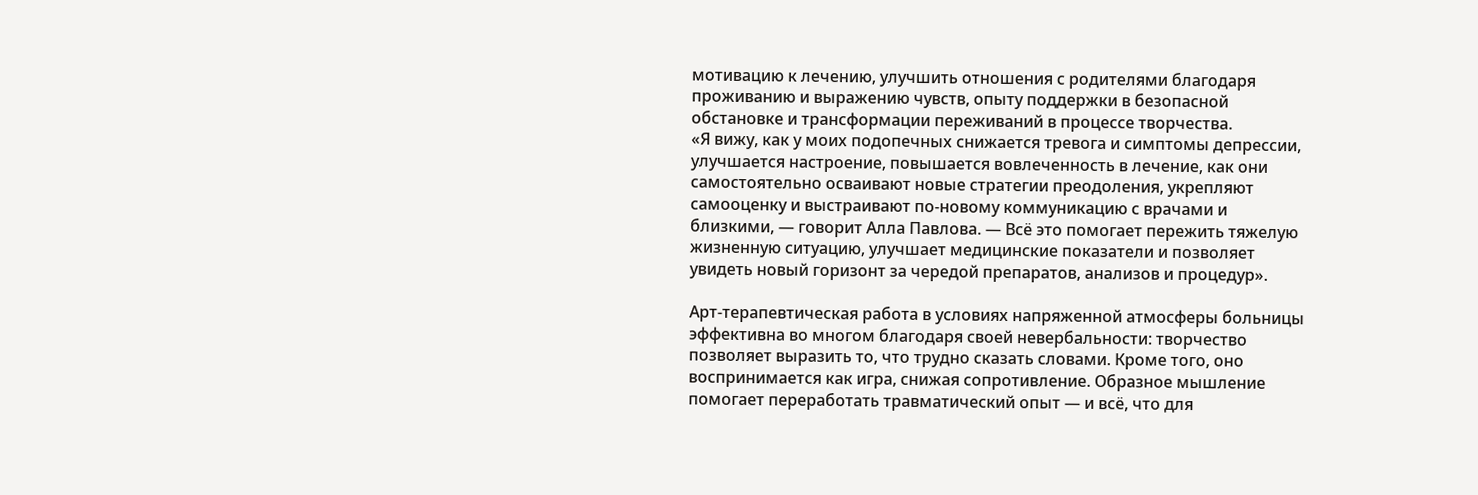мотивацию к лечению, улучшить отношения с родителями благодаря проживанию и выражению чувств, опыту поддержки в безопасной обстановке и трансформации переживаний в процессе творчества.
«Я вижу, как у моих подопечных снижается тревога и симптомы депрессии, улучшается настроение, повышается вовлеченность в лечение, как они самостоятельно осваивают новые стратегии преодоления, укрепляют самооценку и выстраивают по-новому коммуникацию с врачами и близкими, — говорит Алла Павлова. — Всё это помогает пережить тяжелую жизненную ситуацию, улучшает медицинские показатели и позволяет увидеть новый горизонт за чередой препаратов, анализов и процедур».

Арт-терапевтическая работа в условиях напряженной атмосферы больницы эффективна во многом благодаря своей невербальности: творчество позволяет выразить то, что трудно сказать словами. Кроме того, оно воспринимается как игра, снижая сопротивление. Образное мышление помогает переработать травматический опыт — и всё, что для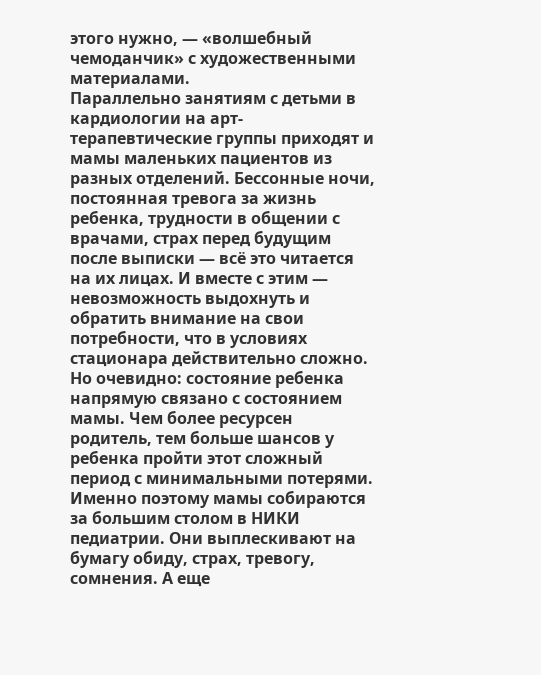этого нужно, — «волшебный чемоданчик» с художественными материалами.
Параллельно занятиям с детьми в кардиологии на арт-терапевтические группы приходят и мамы маленьких пациентов из разных отделений. Бессонные ночи, постоянная тревога за жизнь ребенка, трудности в общении с врачами, страх перед будущим после выписки — всё это читается на их лицах. И вместе с этим — невозможность выдохнуть и обратить внимание на свои потребности, что в условиях стационара действительно сложно.
Но очевидно: состояние ребенка напрямую связано с состоянием мамы. Чем более ресурсен родитель, тем больше шансов у ребенка пройти этот сложный период с минимальными потерями. Именно поэтому мамы собираются за большим столом в НИКИ педиатрии. Они выплескивают на бумагу обиду, страх, тревогу, сомнения. А еще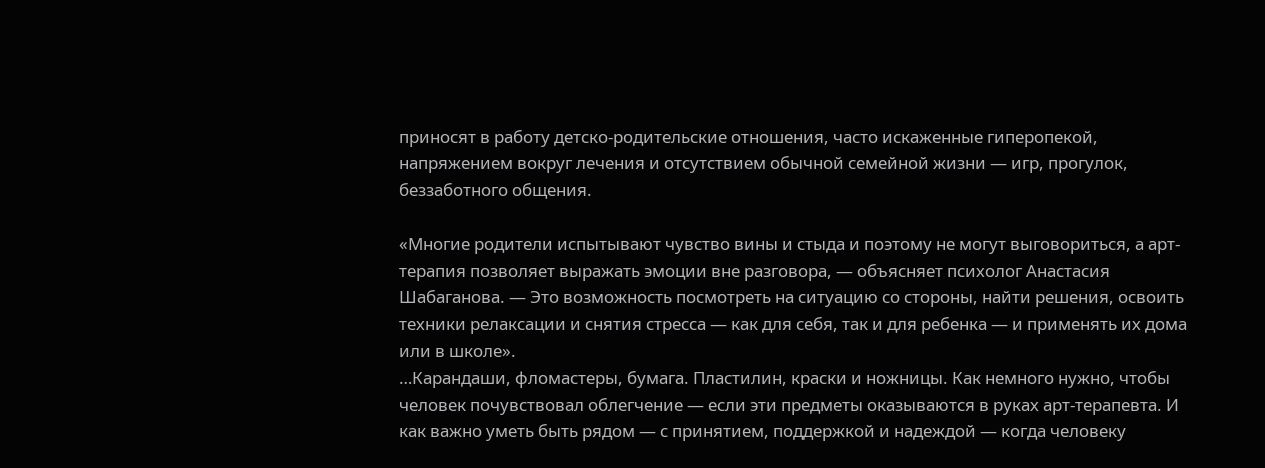приносят в работу детско-родительские отношения, часто искаженные гиперопекой, напряжением вокруг лечения и отсутствием обычной семейной жизни — игр, прогулок, беззаботного общения.

«Многие родители испытывают чувство вины и стыда и поэтому не могут выговориться, а арт-терапия позволяет выражать эмоции вне разговора, — объясняет психолог Анастасия Шабаганова. — Это возможность посмотреть на ситуацию со стороны, найти решения, освоить техники релаксации и снятия стресса — как для себя, так и для ребенка — и применять их дома или в школе».
…Карандаши, фломастеры, бумага. Пластилин, краски и ножницы. Как немного нужно, чтобы человек почувствовал облегчение — если эти предметы оказываются в руках арт-терапевта. И как важно уметь быть рядом — с принятием, поддержкой и надеждой — когда человеку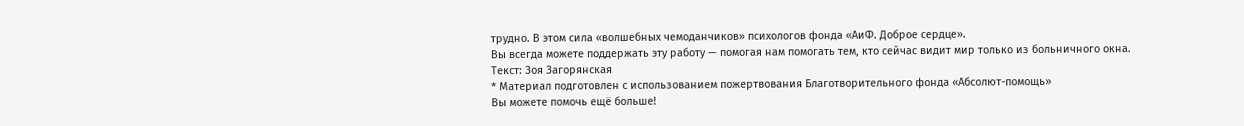трудно. В этом сила «волшебных чемоданчиков» психологов фонда «АиФ. Доброе сердце».
Вы всегда можете поддержать эту работу — помогая нам помогать тем, кто сейчас видит мир только из больничного окна.
Текст: Зоя Загорянская
* Материал подготовлен с использованием пожертвования Благотворительного фонда «Абсолют-помощь»
Вы можете помочь ещё больше!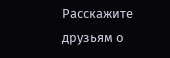Расскажите друзьям о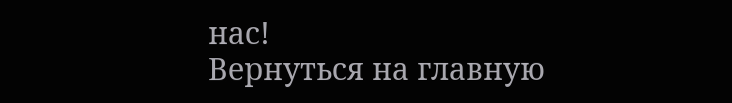нас!
Вернуться на главную